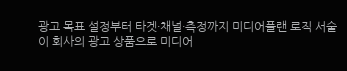광고 목표 설정부터 타겟·채널·측정까지 미디어플랜 로직 서술
이 회사의 광고 상품으로 미디어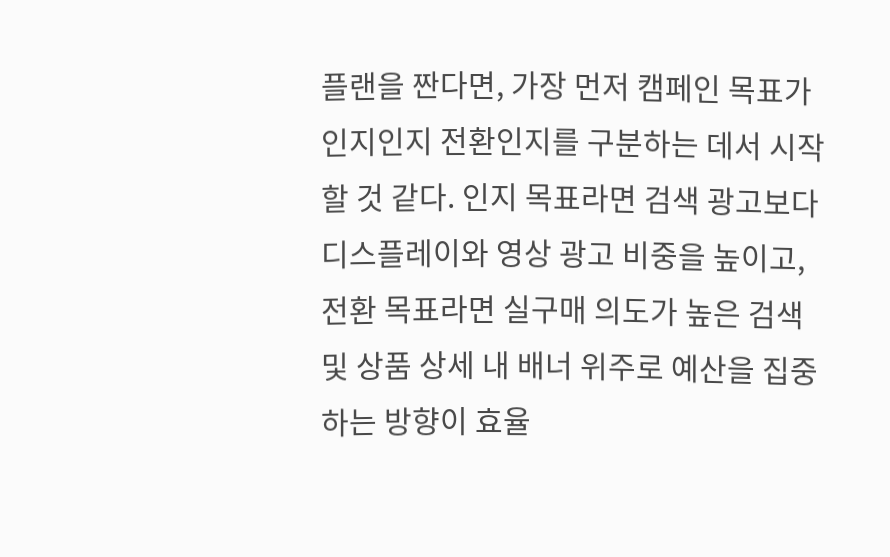플랜을 짠다면, 가장 먼저 캠페인 목표가 인지인지 전환인지를 구분하는 데서 시작할 것 같다. 인지 목표라면 검색 광고보다 디스플레이와 영상 광고 비중을 높이고, 전환 목표라면 실구매 의도가 높은 검색 및 상품 상세 내 배너 위주로 예산을 집중하는 방향이 효율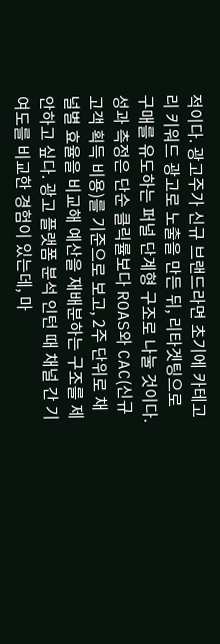적이다. 광고주가 신규 브랜드라면 초기에 카테고리 키워드 광고로 노출을 만든 뒤, 리타겟팅으로 구매를 유도하는 퍼널 단계형 구조로 나눌 것이다. 성과 측정은 단순 클릭률보다 ROAS와 CAC(신규 고객 획득 비용)를 기준으로 보고, 2주 단위로 채널별 효율을 비교해 예산을 재배분하는 구조를 제안하고 싶다. 광고 플랫폼 분석 인턴 때 채널 간 기여도를 비교한 경험이 있는데, 마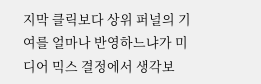지막 클릭보다 상위 퍼널의 기여를 얼마나 반영하느냐가 미디어 믹스 결정에서 생각보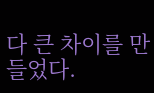다 큰 차이를 만들었다.